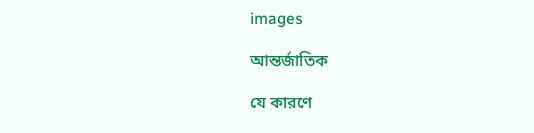images

আন্তর্জাতিক

যে কারণে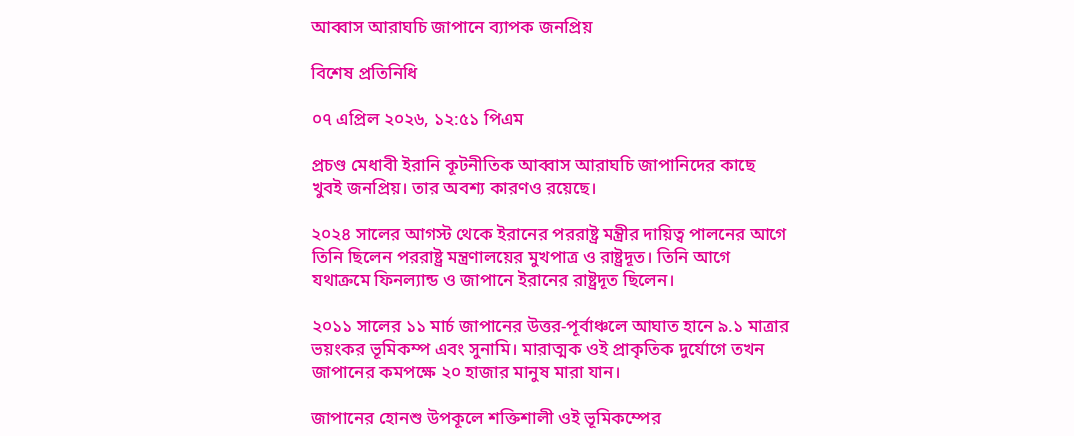আব্বাস আরাঘচি জাপানে ব্যাপক জনপ্রিয়

বিশেষ প্রতিনিধি

০৭ এপ্রিল ২০২৬, ১২:৫১ পিএম

প্রচণ্ড মেধাবী ইরানি কূটনীতিক আব্বাস আরাঘচি জাপানিদের কাছে খুবই জনপ্রিয়। তার অবশ্য কারণও রয়েছে।

২০২৪ সালের আগস্ট থেকে ইরানের পররাষ্ট্র মন্ত্রীর দায়িত্ব পালনের আগে তিনি ছিলেন পররাষ্ট্র মন্ত্রণালয়ের মুখপাত্র ও রাষ্ট্রদূত। তিনি আগে যথাক্রমে ফিনল্যান্ড ও জাপানে ইরানের রাষ্ট্রদূত ছিলেন।

২০১১ সালের ১১ মার্চ জাপানের উত্তর-পূর্বাঞ্চলে আঘাত হানে ৯.১ মাত্রার ভয়ংকর ভূমিকম্প এবং সুনামি। মারাত্মক ওই প্রাকৃতিক দুর্যোগে তখন জাপানের কমপক্ষে ২০ হাজার মানুষ মারা যান।

জাপানের হোনশু উপকূলে শক্তিশালী ওই ভূমিকম্পের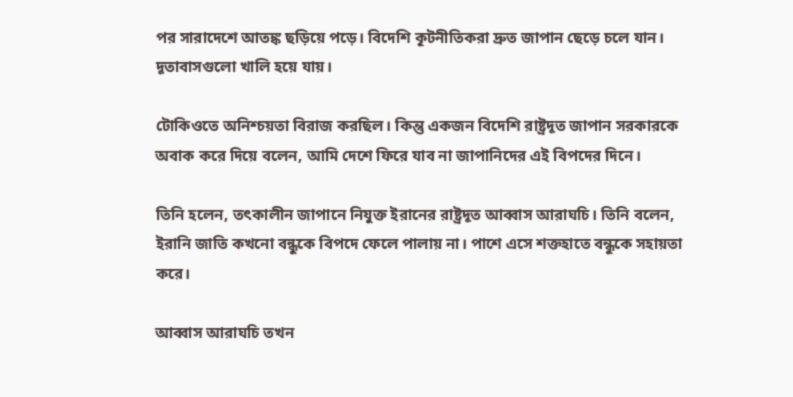পর সারাদেশে আতঙ্ক ছড়িয়ে পড়ে। বিদেশি কূটনীতিকরা দ্রুত জাপান ছেড়ে চলে যান। দূতাবাসগুলো খালি হয়ে যায়।

টোকিওতে অনিশ্চয়তা বিরাজ করছিল। কিন্তু একজন বিদেশি রাষ্ট্রদূত জাপান সরকারকে অবাক করে দিয়ে বলেন, আমি দেশে ফিরে যাব না জাপানিদের এই বিপদের দিনে।

তিনি হলেন, তৎকালীন জাপানে নিযুক্ত ইরানের রাষ্ট্রদূত আব্বাস আরাঘচি। তিনি বলেন, ইরানি জাতি কখনো বন্ধুকে বিপদে ফেলে পালায় না। পাশে এসে শক্তহাতে বন্ধুকে সহায়তা করে।

আব্বাস আরাঘচি তখন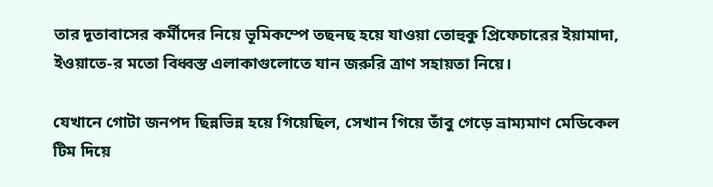তার দূতাবাসের কর্মীদের নিয়ে ভূমিকম্পে তছনছ হয়ে যাওয়া তোহুকু প্রিফেচারের ইয়ামাদা, ইওয়াতে-র মতো বিধ্বস্ত এলাকাগুলোতে যান জরুরি ত্রাণ সহায়তা নিয়ে।

যেখানে গোটা জনপদ ছিন্নভিন্ন হয়ে গিয়েছিল, সেখান গিয়ে তাঁবু গেড়ে ভ্রাম্যমাণ মেডিকেল টিম দিয়ে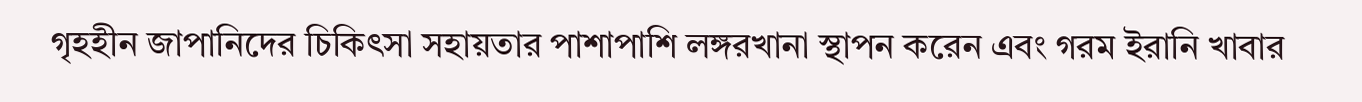গৃহহীন জাপানিদের চিকিৎসা সহায়তার পাশাপাশি লঙ্গরখানা স্থাপন করেন এবং গরম ইরানি খাবার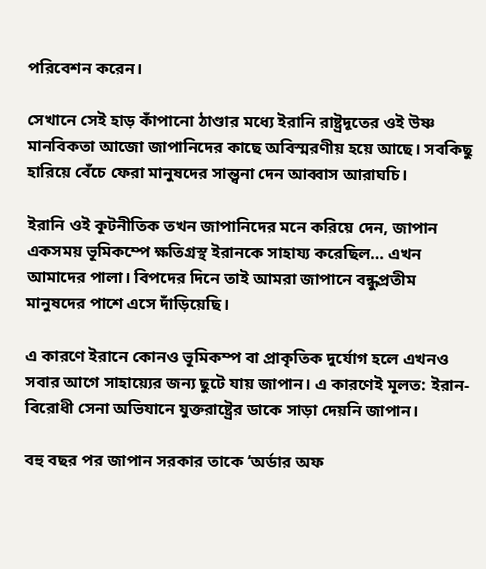পরিবেশন করেন।

সেখানে সেই হাড় কাঁপানো ঠাণ্ডার মধ্যে ইরানি রাষ্ট্রদূতের ওই উষ্ণ মানবিকতা আজো জাপানিদের কাছে অবিস্মরণীয় হয়ে আছে। সবকিছু হারিয়ে বেঁচে ফেরা মানুষদের সান্ত্বনা দেন আব্বাস আরাঘচি।

ইরানি ওই কূটনীতিক তখন জাপানিদের মনে করিয়ে দেন, জাপান একসময় ভূমিকম্পে ক্ষতিগ্রস্থ ইরানকে সাহায্য করেছিল… এখন আমাদের পালা। বিপদের দিনে তাই আমরা জাপানে বন্ধুপ্রতীম মানুষদের পাশে এসে দাঁড়িয়েছি।

এ কারণে ইরানে কোনও ভূমিকম্প বা প্রাকৃতিক দুর্যোগ হলে এখনও সবার আগে সাহায়্যের জন্য ছুটে যায় জাপান। এ কারণেই মূলত: ইরান-বিরোধী সেনা অভিযানে যুক্তরাষ্ট্রের ডাকে সাড়া দেয়নি জাপান।

বহু বছর পর জাপান সরকার তাকে ‘অর্ডার অফ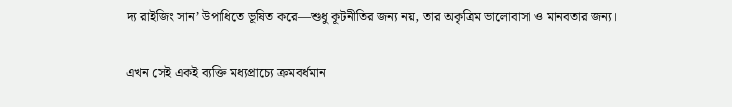দ্য রাইজিং সান’ উপাধিতে ভূষিত করে—শুধু কূটনীতির জন্য নয়, তার অকৃত্রিম ভালোবাসা ও মানবতার জন্য।

এখন সেই একই ব্যক্তি মধ্যপ্রাচ্যে ক্রমবর্ধমান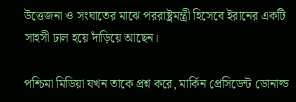উত্তেজনা ও সংঘাতের মাঝে পররাষ্ট্রমন্ত্রী হিসেবে ইরানের একটি সাহসী ঢাল হয়ে দাঁড়িয়ে আছেন।

পশ্চিমা মিডিয়া যখন তাকে প্রশ্ন করে, মার্কিন প্রেসিডেন্ট ডোনাল্ড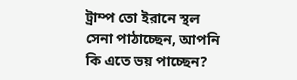ট্রাম্প তো ইরানে স্থল সেনা পাঠাচ্ছেন, আপনি কি এতে ভয় পাচ্ছেন?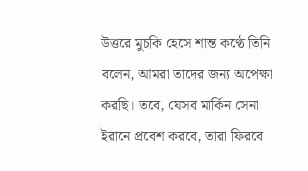উত্তরে মুচকি হেসে শান্ত কণ্ঠে তিনি বলেন, আমরা তাদের জন্য অপেক্ষা করছি। তবে, যেসব মার্কিন সেনা ইরানে প্রবেশ করবে, তারা ফিরবে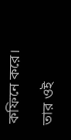কফিনে করে।

তার ওই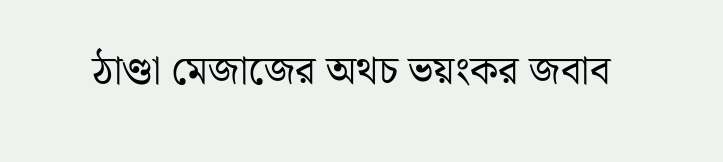ঠাণ্ডা মেজাজের অথচ ভয়ংকর জবাব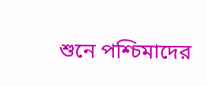শুনে পশ্চিমাদের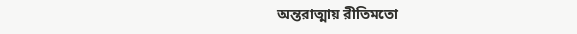অন্তরাত্মায় রীতিমতো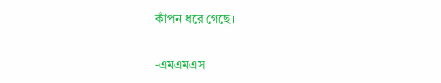কাঁপন ধরে গেছে।

-এমএমএস